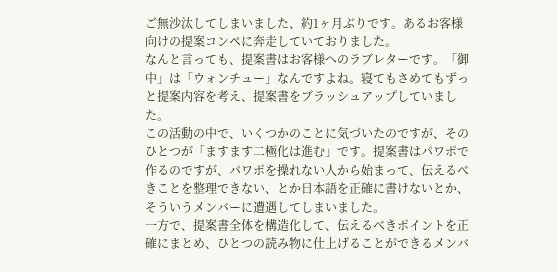ご無沙汰してしまいました、約1ヶ月ぶりです。あるお客様向けの提案コンペに奔走していておりました。
なんと言っても、提案書はお客様へのラブレターです。「御中」は「ウォンチュー」なんですよね。寝てもさめてもずっと提案内容を考え、提案書をブラッシュアップしていました。
この活動の中で、いくつかのことに気づいたのですが、そのひとつが「ますます二極化は進む」です。提案書はパワポで作るのですが、パワポを操れない人から始まって、伝えるべきことを整理できない、とか日本語を正確に書けないとか、そういうメンバーに遭遇してしまいました。
一方で、提案書全体を構造化して、伝えるべきポイントを正確にまとめ、ひとつの読み物に仕上げることができるメンバ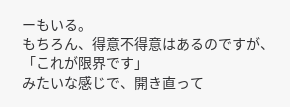ーもいる。
もちろん、得意不得意はあるのですが、
「これが限界です」
みたいな感じで、開き直って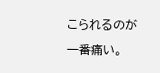こられるのが一番痛い。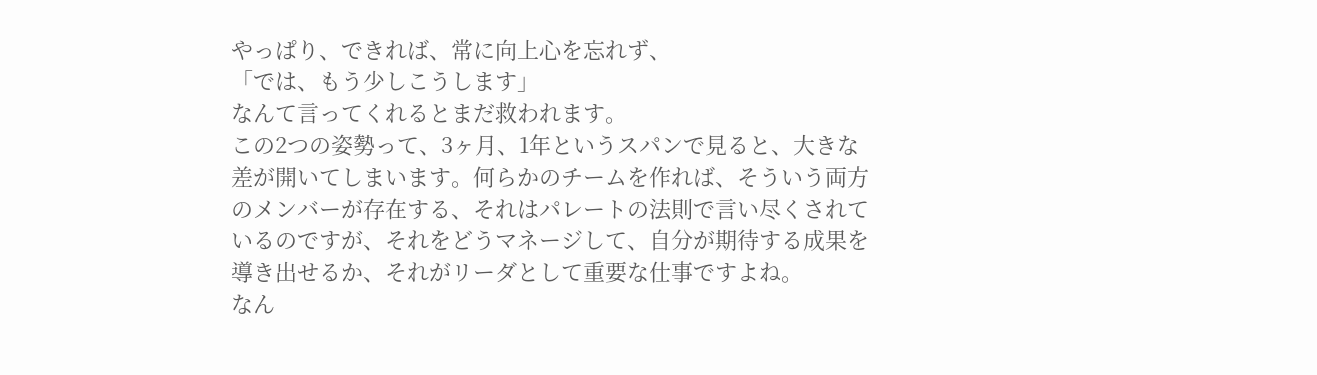やっぱり、できれば、常に向上心を忘れず、
「では、もう少しこうします」
なんて言ってくれるとまだ救われます。
この2つの姿勢って、3ヶ月、1年というスパンで見ると、大きな差が開いてしまいます。何らかのチームを作れば、そういう両方のメンバーが存在する、それはパレートの法則で言い尽くされているのですが、それをどうマネージして、自分が期待する成果を導き出せるか、それがリーダとして重要な仕事ですよね。
なん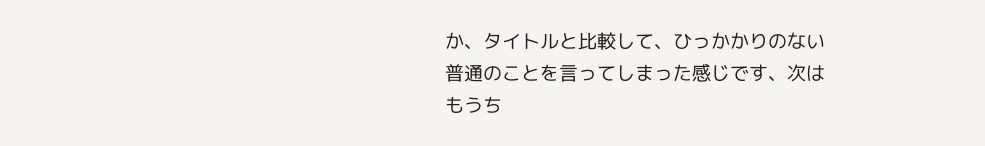か、タイトルと比較して、ひっかかりのない普通のことを言ってしまった感じです、次はもうち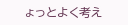ょっとよく考え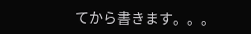てから書きます。。。